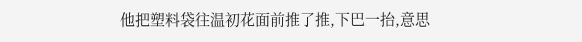他把塑料袋往温初花面前推了推,下巴一抬,意思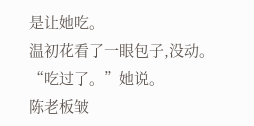是让她吃。
温初花看了一眼包子,没动。
“吃过了。”她说。
陈老板皱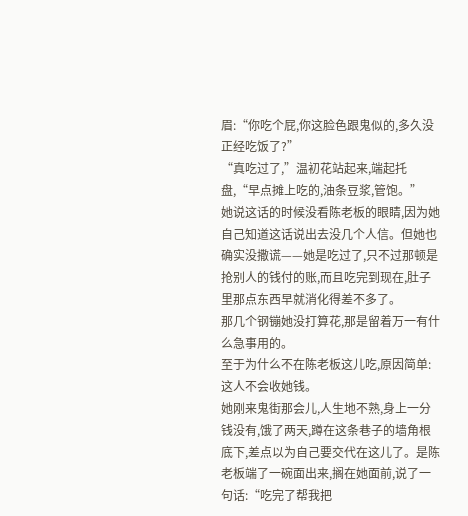眉:“你吃个屁,你这脸色跟鬼似的,多久没正经吃饭了?”
“真吃过了,”温初花站起来,端起托盘,“早点摊上吃的,油条豆浆,管饱。”
她说这话的时候没看陈老板的眼睛,因为她自己知道这话说出去没几个人信。但她也确实没撒谎——她是吃过了,只不过那顿是抢别人的钱付的账,而且吃完到现在,肚子里那点东西早就消化得差不多了。
那几个钢镚她没打算花,那是留着万一有什么急事用的。
至于为什么不在陈老板这儿吃,原因简单:这人不会收她钱。
她刚来鬼街那会儿,人生地不熟,身上一分钱没有,饿了两天,蹲在这条巷子的墙角根底下,差点以为自己要交代在这儿了。是陈老板端了一碗面出来,搁在她面前,说了一句话:“吃完了帮我把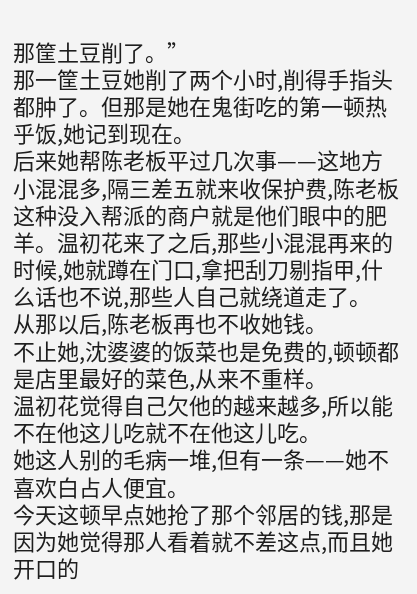那筐土豆削了。”
那一筐土豆她削了两个小时,削得手指头都肿了。但那是她在鬼街吃的第一顿热乎饭,她记到现在。
后来她帮陈老板平过几次事——这地方小混混多,隔三差五就来收保护费,陈老板这种没入帮派的商户就是他们眼中的肥羊。温初花来了之后,那些小混混再来的时候,她就蹲在门口,拿把刮刀剔指甲,什么话也不说,那些人自己就绕道走了。
从那以后,陈老板再也不收她钱。
不止她,沈婆婆的饭菜也是免费的,顿顿都是店里最好的菜色,从来不重样。
温初花觉得自己欠他的越来越多,所以能不在他这儿吃就不在他这儿吃。
她这人别的毛病一堆,但有一条——她不喜欢白占人便宜。
今天这顿早点她抢了那个邻居的钱,那是因为她觉得那人看着就不差这点,而且她开口的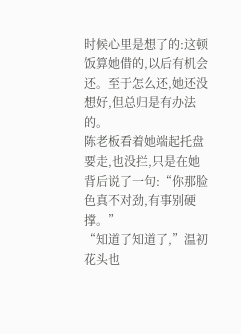时候心里是想了的:这顿饭算她借的,以后有机会还。至于怎么还,她还没想好,但总归是有办法的。
陈老板看着她端起托盘要走,也没拦,只是在她背后说了一句:“你那脸色真不对劲,有事别硬撑。”
“知道了知道了,”温初花头也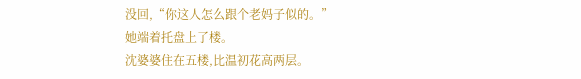没回,“你这人怎么跟个老妈子似的。”
她端着托盘上了楼。
沈婆婆住在五楼,比温初花高两层。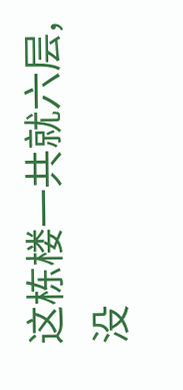这栋楼一共就六层,没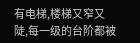有电梯,楼梯又窄又陡,每一级的台阶都被